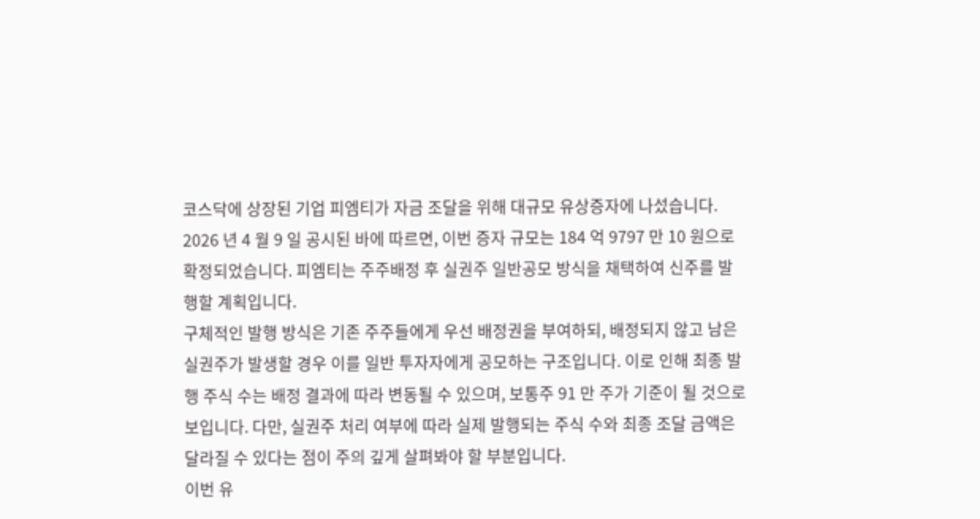코스닥에 상장된 기업 피엠티가 자금 조달을 위해 대규모 유상증자에 나섰습니다. 2026 년 4 월 9 일 공시된 바에 따르면, 이번 증자 규모는 184 억 9797 만 10 원으로 확정되었습니다. 피엠티는 주주배정 후 실권주 일반공모 방식을 채택하여 신주를 발행할 계획입니다.
구체적인 발행 방식은 기존 주주들에게 우선 배정권을 부여하되, 배정되지 않고 남은 실권주가 발생할 경우 이를 일반 투자자에게 공모하는 구조입니다. 이로 인해 최종 발행 주식 수는 배정 결과에 따라 변동될 수 있으며, 보통주 91 만 주가 기준이 될 것으로 보입니다. 다만, 실권주 처리 여부에 따라 실제 발행되는 주식 수와 최종 조달 금액은 달라질 수 있다는 점이 주의 깊게 살펴봐야 할 부분입니다.
이번 유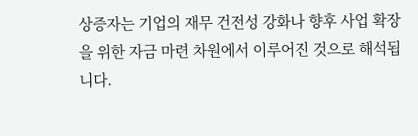상증자는 기업의 재무 건전성 강화나 향후 사업 확장을 위한 자금 마련 차원에서 이루어진 것으로 해석됩니다.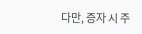다만, 증자 시 주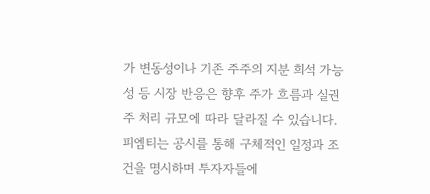가 변동성이나 기존 주주의 지분 희석 가능성 등 시장 반응은 향후 주가 흐름과 실권주 처리 규모에 따라 달라질 수 있습니다. 피엠티는 공시를 통해 구체적인 일정과 조건을 명시하며 투자자들에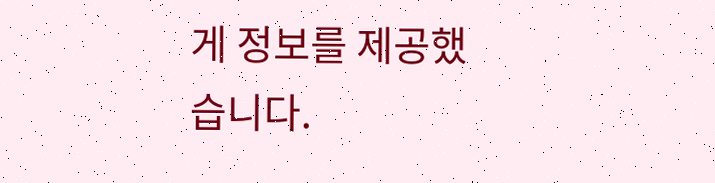게 정보를 제공했습니다.